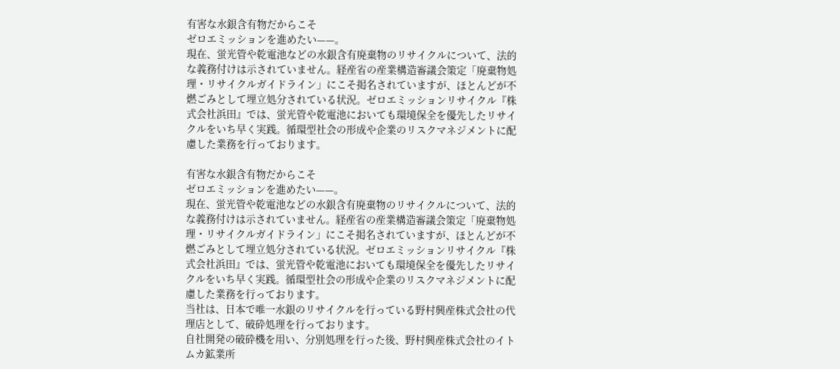有害な水銀含有物だからこそ
ゼロエミッションを進めたい——。
現在、蛍光管や乾電池などの水銀含有廃棄物のリサイクルについて、法的な義務付けは示されていません。経産省の産業構造審議会策定「廃棄物処理・リサイクルガイドライン」にこそ掲名されていますが、ほとんどが不燃ごみとして埋立処分されている状況。ゼロエミッションリサイクル『株式会社浜田』では、蛍光管や乾電池においても環境保全を優先したリサイクルをいち早く実践。循環型社会の形成や企業のリスクマネジメントに配慮した業務を行っております。

有害な水銀含有物だからこそ
ゼロエミッションを進めたい——。
現在、蛍光管や乾電池などの水銀含有廃棄物のリサイクルについて、法的な義務付けは示されていません。経産省の産業構造審議会策定「廃棄物処理・リサイクルガイドライン」にこそ掲名されていますが、ほとんどが不燃ごみとして埋立処分されている状況。ゼロエミッションリサイクル『株式会社浜田』では、蛍光管や乾電池においても環境保全を優先したリサイクルをいち早く実践。循環型社会の形成や企業のリスクマネジメントに配慮した業務を行っております。
当社は、日本で唯一水銀のリサイクルを行っている野村興産株式会社の代理店として、破砕処理を行っております。
自社開発の破砕機を用い、分別処理を行った後、野村興産株式会社のイトムカ鉱業所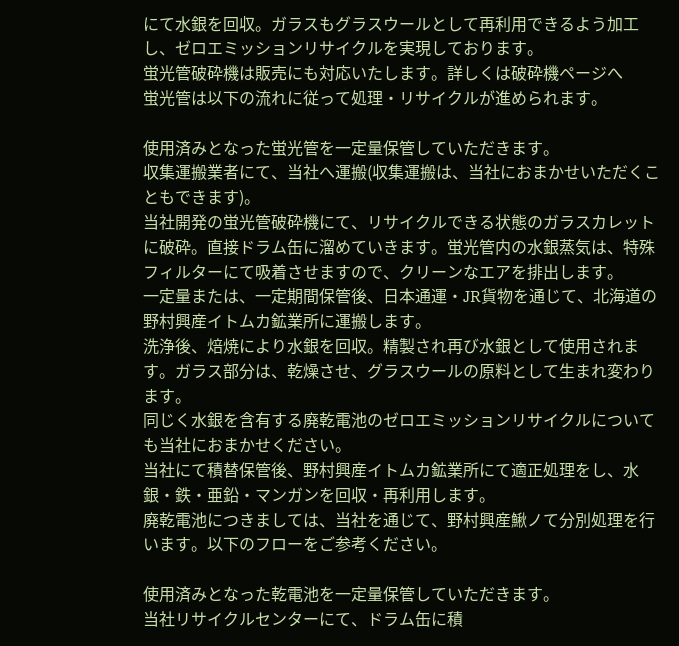にて水銀を回収。ガラスもグラスウールとして再利用できるよう加工し、ゼロエミッションリサイクルを実現しております。
蛍光管破砕機は販売にも対応いたします。詳しくは破砕機ページへ
蛍光管は以下の流れに従って処理・リサイクルが進められます。

使用済みとなった蛍光管を一定量保管していただきます。
収集運搬業者にて、当社へ運搬(収集運搬は、当社におまかせいただくこともできます)。
当社開発の蛍光管破砕機にて、リサイクルできる状態のガラスカレットに破砕。直接ドラム缶に溜めていきます。蛍光管内の水銀蒸気は、特殊フィルターにて吸着させますので、クリーンなエアを排出します。
一定量または、一定期間保管後、日本通運・JR貨物を通じて、北海道の野村興産イトムカ鉱業所に運搬します。
洗浄後、焙焼により水銀を回収。精製され再び水銀として使用されます。ガラス部分は、乾燥させ、グラスウールの原料として生まれ変わります。
同じく水銀を含有する廃乾電池のゼロエミッションリサイクルについても当社におまかせください。
当社にて積替保管後、野村興産イトムカ鉱業所にて適正処理をし、水銀・鉄・亜鉛・マンガンを回収・再利用します。
廃乾電池につきましては、当社を通じて、野村興産鰍ノて分別処理を行います。以下のフローをご参考ください。

使用済みとなった乾電池を一定量保管していただきます。
当社リサイクルセンターにて、ドラム缶に積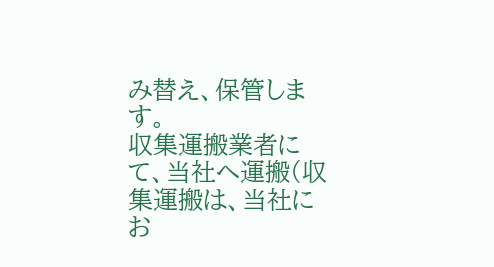み替え、保管します。
収集運搬業者にて、当社へ運搬(収集運搬は、当社にお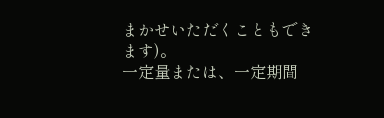まかせいただくこともできます)。
一定量または、一定期間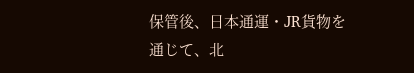保管後、日本通運・JR貨物を通じて、北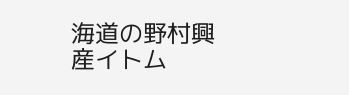海道の野村興産イトム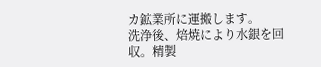カ鉱業所に運搬します。
洗浄後、焙焼により水銀を回収。精製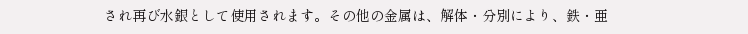され再び水銀として使用されます。その他の金属は、解体・分別により、鉄・亜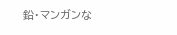鉛・マンガンな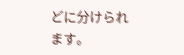どに分けられます。